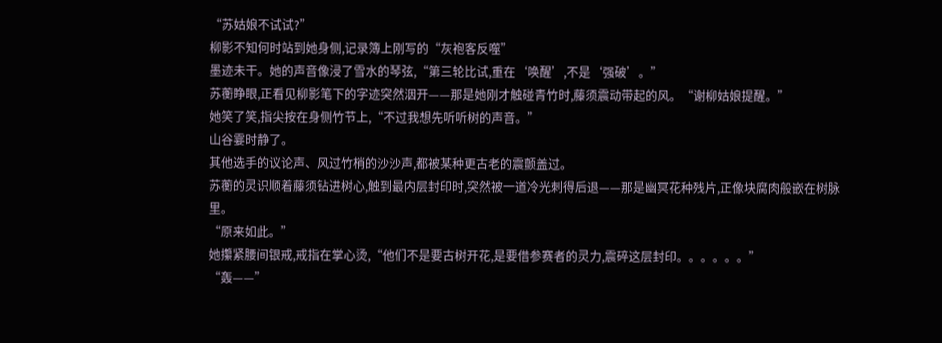“苏姑娘不试试?”
柳影不知何时站到她身侧,记录簿上刚写的“灰袍客反噬”
墨迹未干。她的声音像浸了雪水的琴弦,“第三轮比试,重在‘唤醒’,不是‘强破’。”
苏蘅睁眼,正看见柳影笔下的字迹突然洇开——那是她刚才触碰青竹时,藤须震动带起的风。“谢柳姑娘提醒。”
她笑了笑,指尖按在身侧竹节上,“不过我想先听听树的声音。”
山谷霎时静了。
其他选手的议论声、风过竹梢的沙沙声,都被某种更古老的震颤盖过。
苏蘅的灵识顺着藤须钻进树心,触到最内层封印时,突然被一道冷光刺得后退——那是幽冥花种残片,正像块腐肉般嵌在树脉里。
“原来如此。”
她攥紧腰间银戒,戒指在掌心烫,“他们不是要古树开花,是要借参赛者的灵力,震碎这层封印。。。。。。”
“轰——”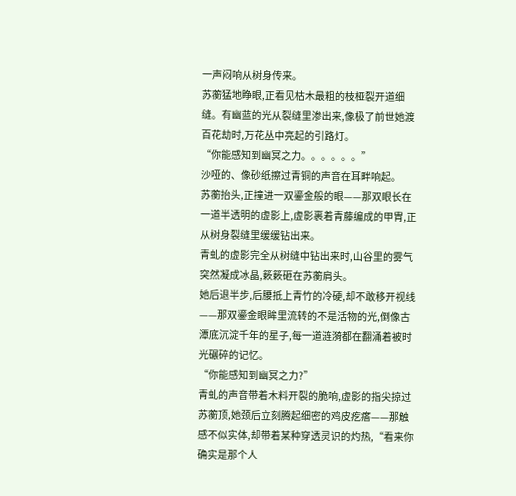一声闷响从树身传来。
苏蘅猛地睁眼,正看见枯木最粗的枝桠裂开道细缝。有幽蓝的光从裂缝里渗出来,像极了前世她渡百花劫时,万花丛中亮起的引路灯。
“你能感知到幽冥之力。。。。。。”
沙哑的、像砂纸擦过青铜的声音在耳畔响起。
苏蘅抬头,正撞进一双鎏金般的眼——那双眼长在一道半透明的虚影上,虚影裹着青藤编成的甲胄,正从树身裂缝里缓缓钻出来。
青虬的虚影完全从树缝中钻出来时,山谷里的雾气突然凝成冰晶,簌簌砸在苏蘅肩头。
她后退半步,后腰抵上青竹的冷硬,却不敢移开视线——那双鎏金眼眸里流转的不是活物的光,倒像古潭底沉淀千年的星子,每一道涟漪都在翻涌着被时光碾碎的记忆。
“你能感知到幽冥之力?”
青虬的声音带着木料开裂的脆响,虚影的指尖掠过苏蘅顶,她颈后立刻腾起细密的鸡皮疙瘩——那触感不似实体,却带着某种穿透灵识的灼热,“看来你确实是那个人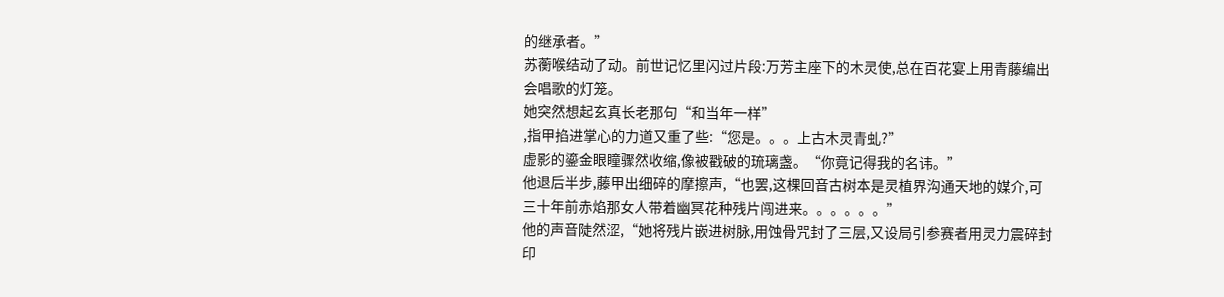的继承者。”
苏蘅喉结动了动。前世记忆里闪过片段:万芳主座下的木灵使,总在百花宴上用青藤编出会唱歌的灯笼。
她突然想起玄真长老那句“和当年一样”
,指甲掐进掌心的力道又重了些:“您是。。。上古木灵青虬?”
虚影的鎏金眼瞳骤然收缩,像被戳破的琉璃盏。“你竟记得我的名讳。”
他退后半步,藤甲出细碎的摩擦声,“也罢,这棵回音古树本是灵植界沟通天地的媒介,可三十年前赤焰那女人带着幽冥花种残片闯进来。。。。。。”
他的声音陡然涩,“她将残片嵌进树脉,用蚀骨咒封了三层,又设局引参赛者用灵力震碎封印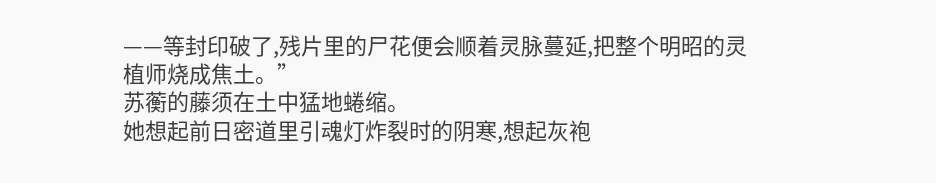——等封印破了,残片里的尸花便会顺着灵脉蔓延,把整个明昭的灵植师烧成焦土。”
苏蘅的藤须在土中猛地蜷缩。
她想起前日密道里引魂灯炸裂时的阴寒,想起灰袍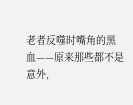老者反噬时嘴角的黑血——原来那些都不是意外,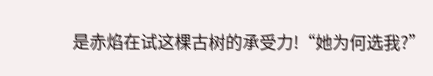是赤焰在试这棵古树的承受力!“她为何选我?”